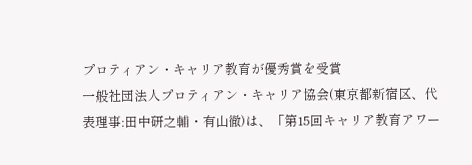プロティアン・キャリア教育が優秀賞を受賞
一般社団法人プロティアン・キャリア協会(東京都新宿区、代表理事:田中研之輔・有山徹)は、「第15回キャリア教育アワー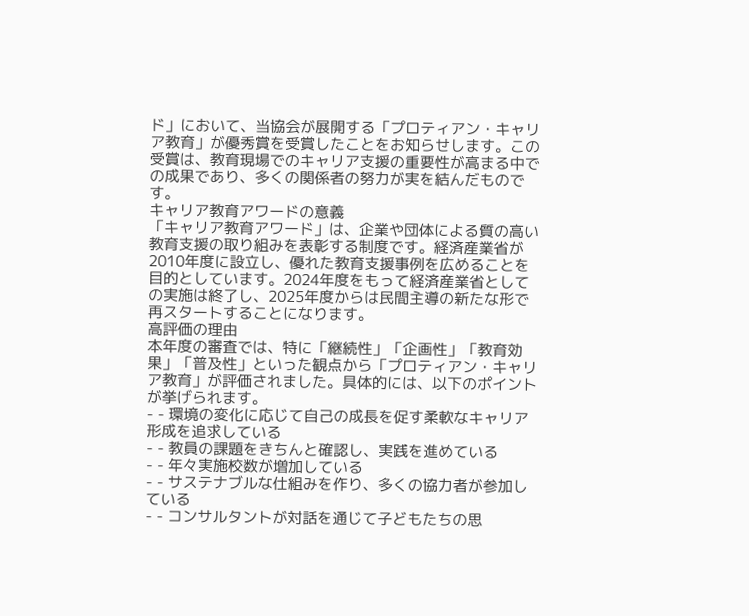ド」において、当協会が展開する「プロティアン・キャリア教育」が優秀賞を受賞したことをお知らせします。この受賞は、教育現場でのキャリア支援の重要性が高まる中での成果であり、多くの関係者の努力が実を結んだものです。
キャリア教育アワードの意義
「キャリア教育アワード」は、企業や団体による質の高い教育支援の取り組みを表彰する制度です。経済産業省が2010年度に設立し、優れた教育支援事例を広めることを目的としています。2024年度をもって経済産業省としての実施は終了し、2025年度からは民間主導の新たな形で再スタートすることになります。
高評価の理由
本年度の審査では、特に「継続性」「企画性」「教育効果」「普及性」といった観点から「プロティアン・キャリア教育」が評価されました。具体的には、以下のポイントが挙げられます。
- - 環境の変化に応じて自己の成長を促す柔軟なキャリア形成を追求している
- - 教員の課題をきちんと確認し、実践を進めている
- - 年々実施校数が増加している
- - サステナブルな仕組みを作り、多くの協力者が参加している
- - コンサルタントが対話を通じて子どもたちの思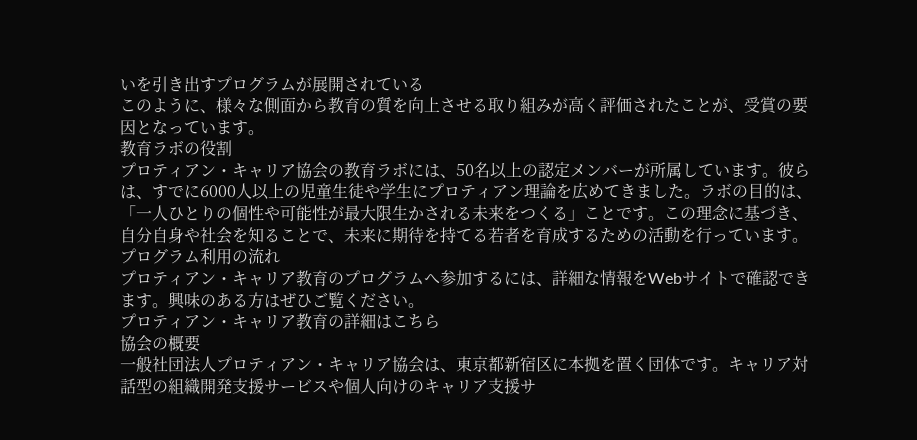いを引き出すプログラムが展開されている
このように、様々な側面から教育の質を向上させる取り組みが高く評価されたことが、受賞の要因となっています。
教育ラボの役割
プロティアン・キャリア協会の教育ラボには、50名以上の認定メンバーが所属しています。彼らは、すでに6000人以上の児童生徒や学生にプロティアン理論を広めてきました。ラボの目的は、「一人ひとりの個性や可能性が最大限生かされる未来をつくる」ことです。この理念に基づき、自分自身や社会を知ることで、未来に期待を持てる若者を育成するための活動を行っています。
プログラム利用の流れ
プロティアン・キャリア教育のプログラムへ参加するには、詳細な情報をWebサイトで確認できます。興味のある方はぜひご覧ください。
プロティアン・キャリア教育の詳細はこちら
協会の概要
一般社団法人プロティアン・キャリア協会は、東京都新宿区に本拠を置く団体です。キャリア対話型の組織開発支援サービスや個人向けのキャリア支援サ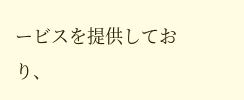ービスを提供しており、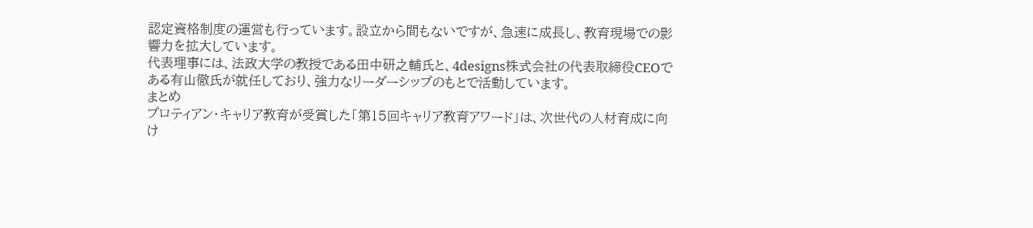認定資格制度の運営も行っています。設立から間もないですが、急速に成長し、教育現場での影響力を拡大しています。
代表理事には、法政大学の教授である田中研之輔氏と、4designs株式会社の代表取締役CEOである有山徹氏が就任しており、強力なリーダーシップのもとで活動しています。
まとめ
プロティアン・キャリア教育が受賞した「第15回キャリア教育アワード」は、次世代の人材育成に向け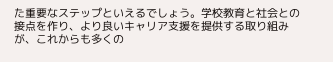た重要なステップといえるでしょう。学校教育と社会との接点を作り、より良いキャリア支援を提供する取り組みが、これからも多くの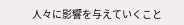人々に影響を与えていくこと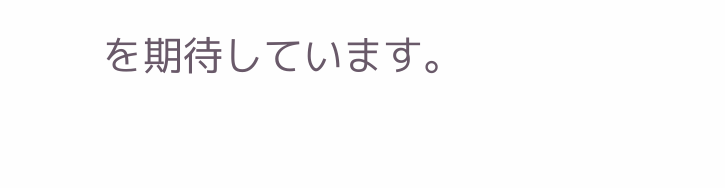を期待しています。